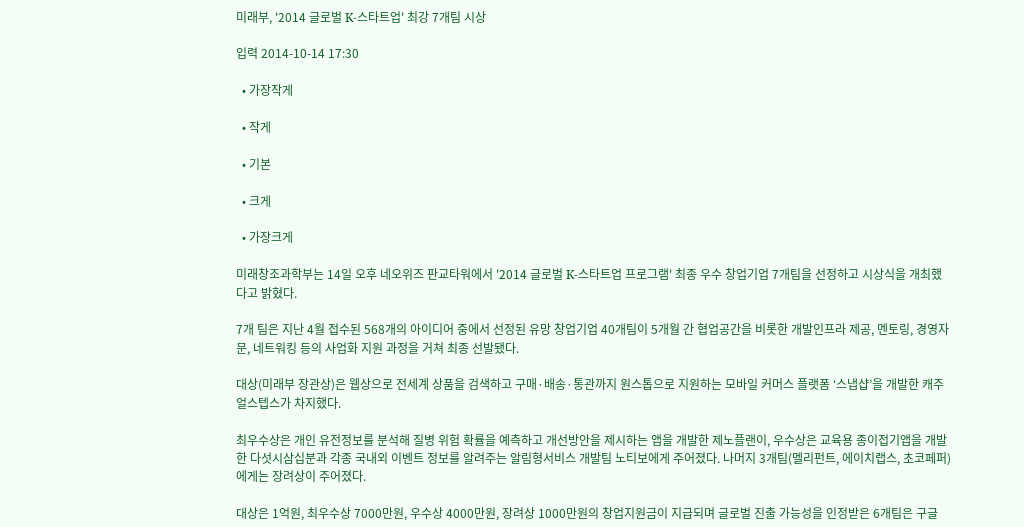미래부, '2014 글로벌 K-스타트업' 최강 7개팀 시상

입력 2014-10-14 17:30

  • 가장작게

  • 작게

  • 기본

  • 크게

  • 가장크게

미래창조과학부는 14일 오후 네오위즈 판교타워에서 '2014 글로벌 K-스타트업 프로그램' 최종 우수 창업기업 7개팀을 선정하고 시상식을 개최했다고 밝혔다.

7개 팀은 지난 4월 접수된 568개의 아이디어 중에서 선정된 유망 창업기업 40개팀이 5개월 간 협업공간을 비롯한 개발인프라 제공, 멘토링, 경영자문, 네트워킹 등의 사업화 지원 과정을 거쳐 최종 선발됐다.

대상(미래부 장관상)은 웹상으로 전세계 상품을 검색하고 구매·배송·통관까지 원스톱으로 지원하는 모바일 커머스 플랫폼 ‘스냅샵’을 개발한 캐주얼스텝스가 차지했다.

최우수상은 개인 유전정보를 분석해 질병 위험 확률을 예측하고 개선방안을 제시하는 앱을 개발한 제노플랜이, 우수상은 교육용 종이접기앱을 개발한 다섯시삼십분과 각종 국내외 이벤트 정보를 알려주는 알림형서비스 개발팀 노티보에게 주어졌다. 나머지 3개팀(멜리펀트, 에이치랩스, 초코페퍼)에게는 장려상이 주어졌다.

대상은 1억원, 최우수상 7000만원, 우수상 4000만원, 장려상 1000만원의 창업지원금이 지급되며 글로벌 진출 가능성을 인정받은 6개팀은 구글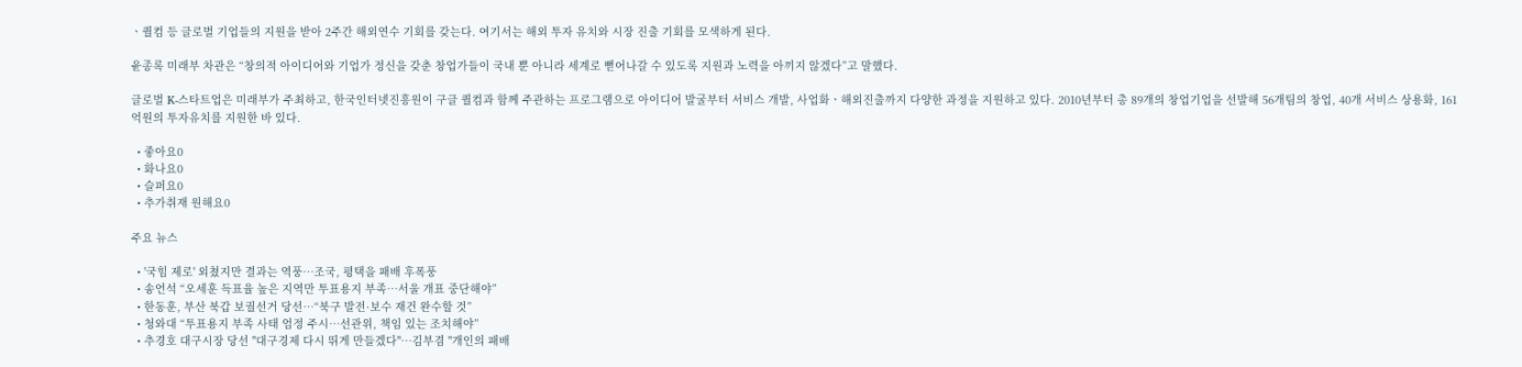ㆍ퀄컴 등 글로벌 기업들의 지원을 받아 2주간 해외연수 기회를 갖는다. 여기서는 해외 투자 유치와 시장 진출 기회를 모색하게 된다.

윤종록 미래부 차관은 “창의적 아이디어와 기업가 정신을 갖춘 창업가들이 국내 뿐 아니라 세계로 뻗어나갈 수 있도록 지원과 노력을 아끼지 않겠다”고 말했다.

글로벌 K-스타트업은 미래부가 주최하고, 한국인터넷진흥원이 구글 퀄컴과 함께 주관하는 프로그램으로 아이디어 발굴부터 서비스 개발, 사업화ㆍ해외진출까지 다양한 과정을 지원하고 있다. 2010년부터 총 89개의 창업기업을 선발해 56개팀의 창업, 40개 서비스 상용화, 161억원의 투자유치를 지원한 바 있다.

  • 좋아요0
  • 화나요0
  • 슬퍼요0
  • 추가취재 원해요0

주요 뉴스

  • '국힘 제로' 외쳤지만 결과는 역풍…조국, 평택을 패배 후폭풍
  • 송언석 “오세훈 득표율 높은 지역만 투표용지 부족…서울 개표 중단해야”
  • 한동훈, 부산 북갑 보궐선거 당선…“북구 발전·보수 재건 완수할 것”
  • 청와대 “투표용지 부족 사태 엄정 주시…선관위, 책임 있는 조치해야”
  • 추경호 대구시장 당선 "대구경제 다시 뛰게 만들겠다"…김부겸 "개인의 패배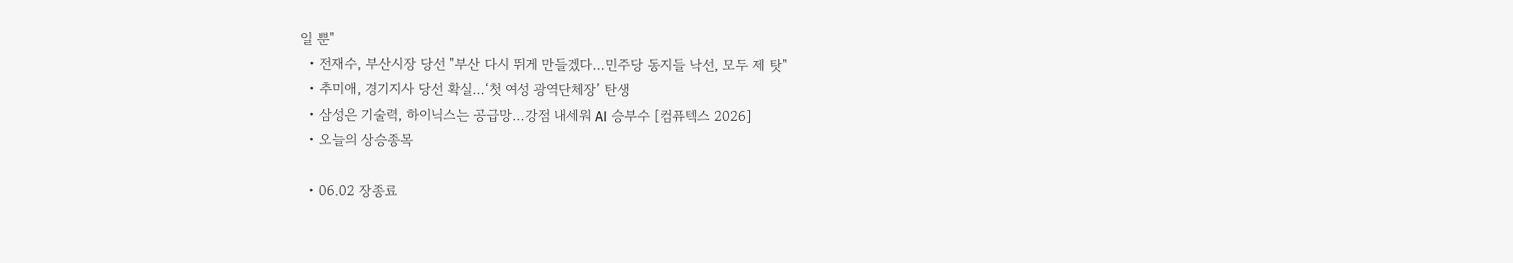일 뿐"
  • 전재수, 부산시장 당선 "부산 다시 뛰게 만들겠다…민주당 동지들 낙선, 모두 제 탓"
  • 추미애, 경기지사 당선 확실…‘첫 여성 광역단체장’ 탄생
  • 삼성은 기술력, 하이닉스는 공급망…강점 내세워 AI 승부수 [컴퓨텍스 2026]
  • 오늘의 상승종목

  • 06.02 장종료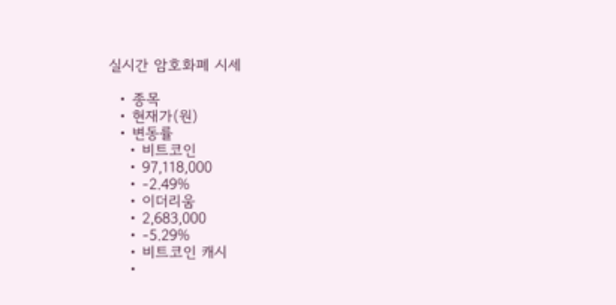실시간 암호화폐 시세

  • 종목
  • 현재가(원)
  • 변동률
    • 비트코인
    • 97,118,000
    • -2.49%
    • 이더리움
    • 2,683,000
    • -5.29%
    • 비트코인 캐시
    •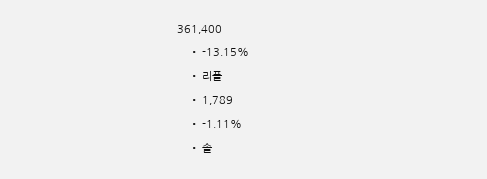361,400
    • -13.15%
    • 리플
    • 1,789
    • -1.11%
    • 솔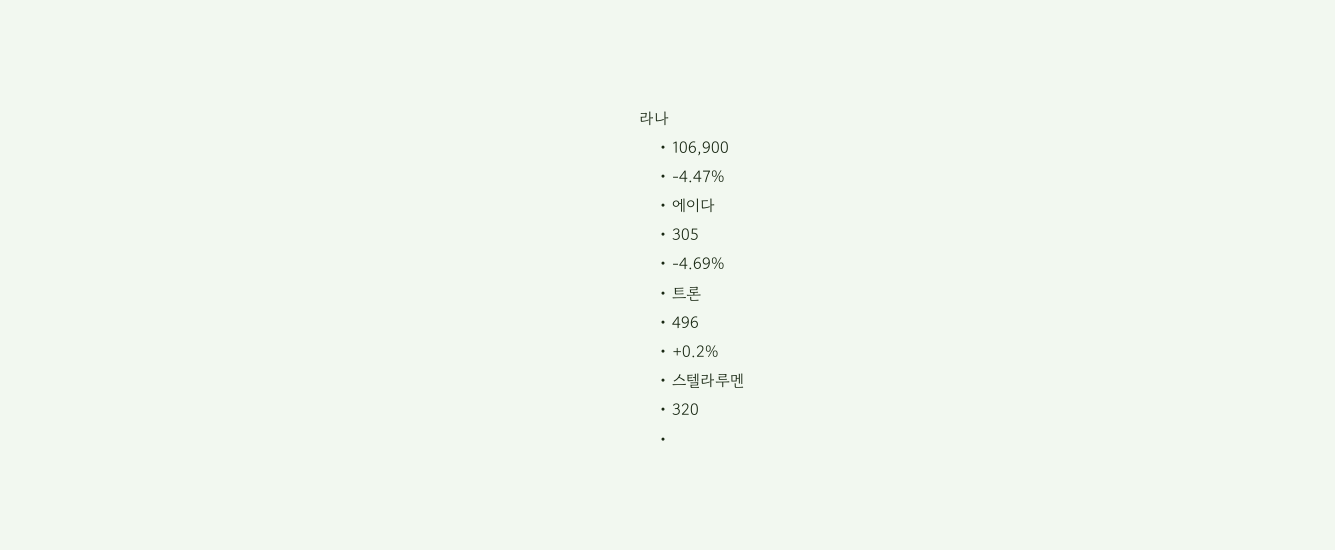라나
    • 106,900
    • -4.47%
    • 에이다
    • 305
    • -4.69%
    • 트론
    • 496
    • +0.2%
    • 스텔라루멘
    • 320
    •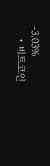-3.03%
    • 비트코인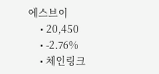에스브이
    • 20,450
    • -2.76%
    • 체인링크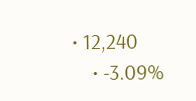• 12,240
    • -3.09%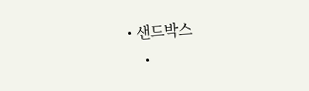• 샌드박스
    •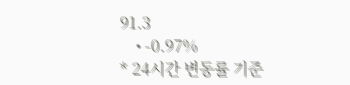91.3
    • -0.97%
* 24시간 변동률 기준